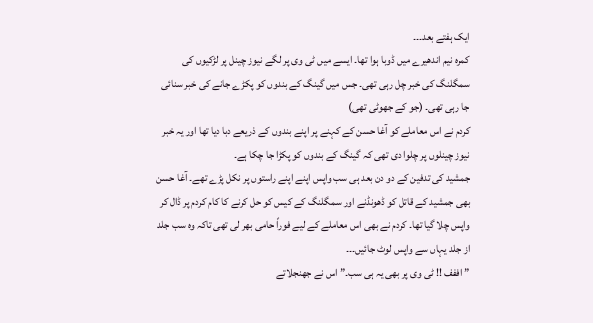ایک ہفتے بعد۔۔۔
کمرہ نیم اندھیرے میں ڈوبا ہوا تھا۔ ایسے میں ٹی وی پر لگے نیوز چینل پر لڑکیوں کی سمگلنگ کی خبر چل رہی تھی۔ جس میں گینگ کے بندوں کو پکڑے جانے کی خبر سنائی جا رہی تھی۔ (جو کے جھوٹی تھی)
کردم نے اس معاملے کو آغا حسن کے کہنے پر اپنے بندوں کے ذریعے دبا دیا تھا اور یہ خبر نیوز چینلوں پر چلوا دی تھی کہ گینگ کے بندوں کو پکڑا جا چکا ہے۔
جمشید کی تدفین کے دو دن بعد ہی سب واپس اپنے اپنے راستوں پر نکل پڑے تھے۔ آغا حسن بھی جمشید کے قاتل کو ڈھونڈنے اور سمگلنگ کے کیس کو حل کرنے کا کام کردم پر ڈال کر واپس چلا گیا تھا۔ کردم نے بھی اس معاملے کے لیے فوراً حامی بھر لی تھی تاکہ وہ سب جلد از جلد یہاں سے واپس لوٹ جائیں۔۔۔
” اففف !! ٹی وی پر بھی یہ ہی سب۔” اس نے جھنجلاتے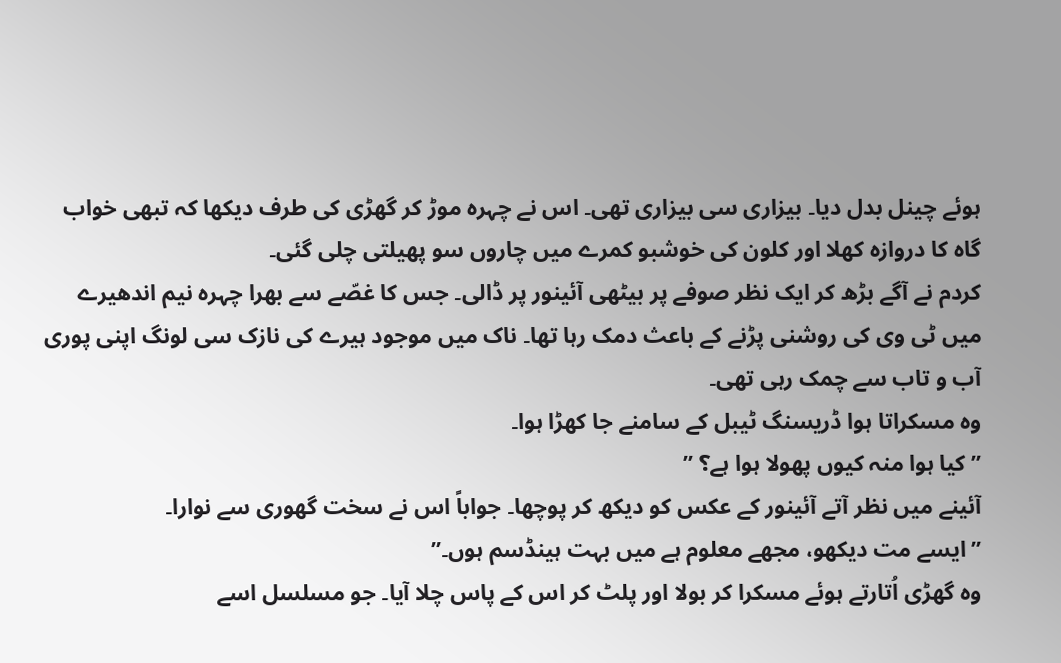ہوئے چینل بدل دیا۔ بیزاری سی بیزاری تھی۔ اس نے چہرہ موڑ کر گھڑی کی طرف دیکھا کہ تبھی خواب گاہ کا دروازہ کھلا اور کلون کی خوشبو کمرے میں چاروں سو پھیلتی چلی گئی۔
کردم نے آگے بڑھ کر ایک نظر صوفے پر بیٹھی آئینور پر ڈالی۔ جس کا غصّے سے بھرا چہرہ نیم اندھیرے میں ٹی وی کی روشنی پڑنے کے باعث دمک رہا تھا۔ ناک میں موجود ہیرے کی نازک سی لونگ اپنی پوری آب و تاب سے چمک رہی تھی۔
وہ مسکراتا ہوا ڈریسنگ ٹیبل کے سامنے جا کھڑا ہوا۔
” کیا ہوا منہ کیوں پھولا ہوا ہے؟ ”
آئینے میں نظر آتے آئینور کے عکس کو دیکھ کر پوچھا۔ جواباً اس نے سخت گھوری سے نوارا۔
” ایسے مت دیکھو، مجھے معلوم ہے میں بہت ہینڈسم ہوں۔”
وہ گھڑی اُتارتے ہوئے مسکرا کر بولا اور پلٹ کر اس کے پاس چلا آیا۔ جو مسلسل اسے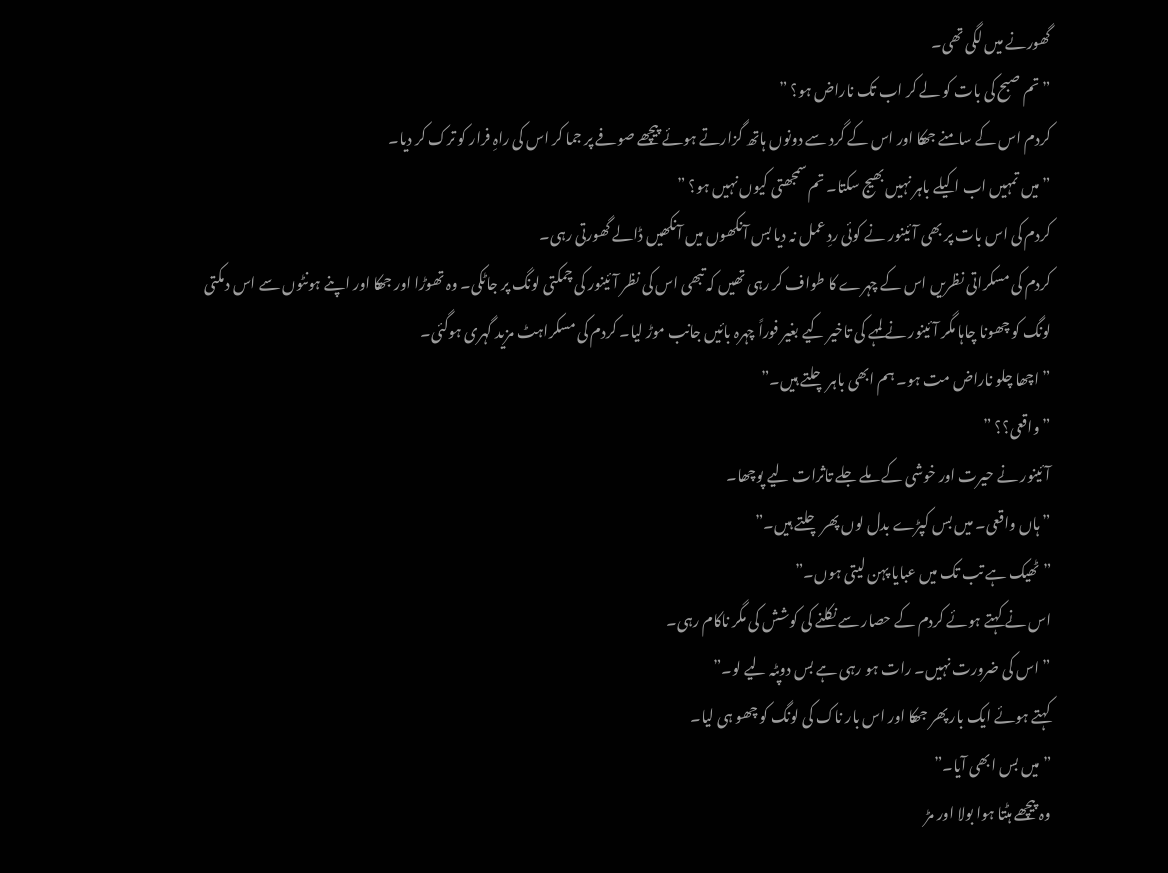گھورنے میں لگی تھی۔
” تم صبح کی بات کو لے کر اب تک ناراض ہو؟ ”
کردم اس کے سامنے جھکا اور اس کے گرد سے دونوں ہاتھ گزارتے ہوئے پیچھے صوفے پر جما کر اس کی راہِ فرار کو ترک کر دیا۔
” میں تمہیں اب اکیلے باہر نہیں بھیج سکتا۔ تم سمجھتی کیوں نہیں ہو؟ ”
کردم کی اس بات پر بھی آئینور نے کوئی ردِ عمل نہ دیا بس آنکھوں میں آنکھیں ڈالے گھورتی رہی۔
کردم کی مسکراتی نظریں اس کے چہرے کا طواف کر رہی تھیں کہ تبھی اس کی نظر آئینور کی چمکتی لونگ پر جاٹکی۔ وہ تھوڑا اور جھکا اور اپنے ہونٹوں سے اس دمکتی لونگ کو چھونا چاہا مگر آئینور نے لمہے کی تاخیر کیے بغیر فوراً چہرہ بائیں جانب موڑ لیا۔ کردم کی مسکراہٹ مزید گہری ہوگئی۔
” اچھا چلو ناراض مت ہو۔ ہم ابھی باہر چلتے ہیں۔”
” واقعی؟؟ ”
آئینور نے حیرت اور خوشی کے ملے جلے تاثرات لیے پوچھا۔
” ہاں واقعی۔ میں بس کپڑے بدل لوں پھر چلتے ہیں۔”
” ٹھیک ہے تب تک میں عبایا پہن لیتی ہوں۔”
اس نے کہتے ہوئے کردم کے حصار سے نکلنے کی کوشش کی مگر ناکام رہی۔
” اس کی ضرورت نہیں۔ رات ہو رہی ہے بس دوپٹہ لیے لو۔”
کہتے ہوئے ایک بار پھر جھکا اور اس بار ناک کی لونگ کو چھو ہی لیا۔
” میں بس ابھی آیا۔”
وہ پیچھے ہٹتا ہوا بولا اور مڑ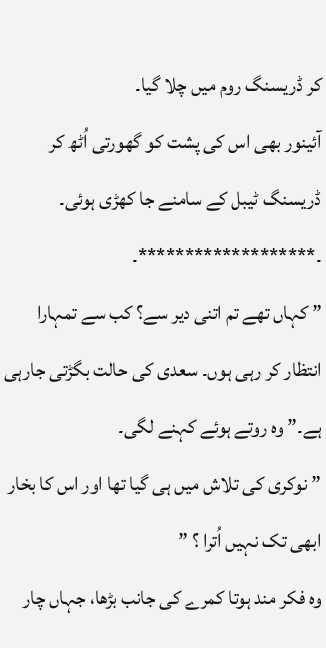کر ڈریسنگ روم میں چلا گیا۔
آئینور بھی اس کی پشت کو گھورتی اُٹھ کر ڈریسنگ ٹیبل کے سامنے جا کھڑی ہوئی۔
۔*******************۔
” کہاں تھے تم اتنی دیر سے؟ کب سے تمہارا انتظار کر رہی ہوں۔ سعدی کی حالت بگڑتی جارہی ہے۔” وہ روتے ہوئے کہنے لگی۔
” نوکری کی تلاش میں ہی گیا تھا اور اس کا بخار ابھی تک نہیں اُترا ؟ ”
وہ فکر مند ہوتا کمرے کی جانب بڑھا، جہاں چار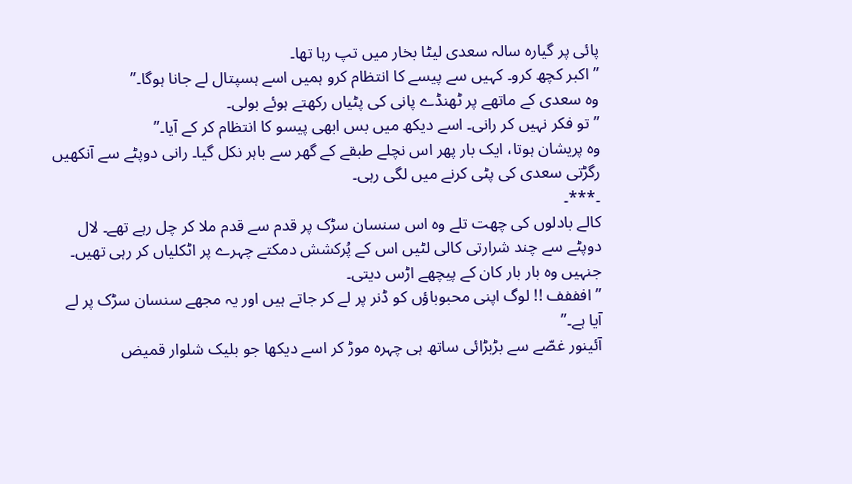پائی پر گیارہ سالہ سعدی لیٹا بخار میں تپ رہا تھا۔
” اکبر کچھ کرو۔ کہیں سے پیسے کا انتظام کرو ہمیں اسے ہسپتال لے جانا ہوگا۔”
وہ سعدی کے ماتھے پر ٹھنڈے پانی کی پٹیاں رکھتے ہوئے بولی۔
” تو فکر نہیں کر رانی۔ اسے دیکھ میں بس ابھی پیسو کا انتظام کر کے آیا۔”
وہ پریشان ہوتا، ایک بار پھر اس نچلے طبقے کے گھر سے باہر نکل گیا۔ رانی دوپٹے سے آنکھیں رگڑتی سعدی کی پٹی کرنے میں لگی رہی۔
۔***۔
کالے بادلوں کی چھت تلے وہ اس سنسان سڑک پر قدم سے قدم ملا کر چل رہے تھے۔ لال دوپٹے سے چند شرارتی کالی لٹیں اس کے پُرکشش دمکتے چہرے پر اٹکلیاں کر رہی تھیں۔ جنہیں وہ بار بار کان کے پیچھے اڑس دیتی۔
” افففف !! لوگ اپنی محبوباؤں کو ڈنر پر لے کر جاتے ہیں اور یہ مجھے سنسان سڑک پر لے آیا ہے۔”
آئینور غصّے سے بڑبڑائی ساتھ ہی چہرہ موڑ کر اسے دیکھا جو بلیک شلوار قمیض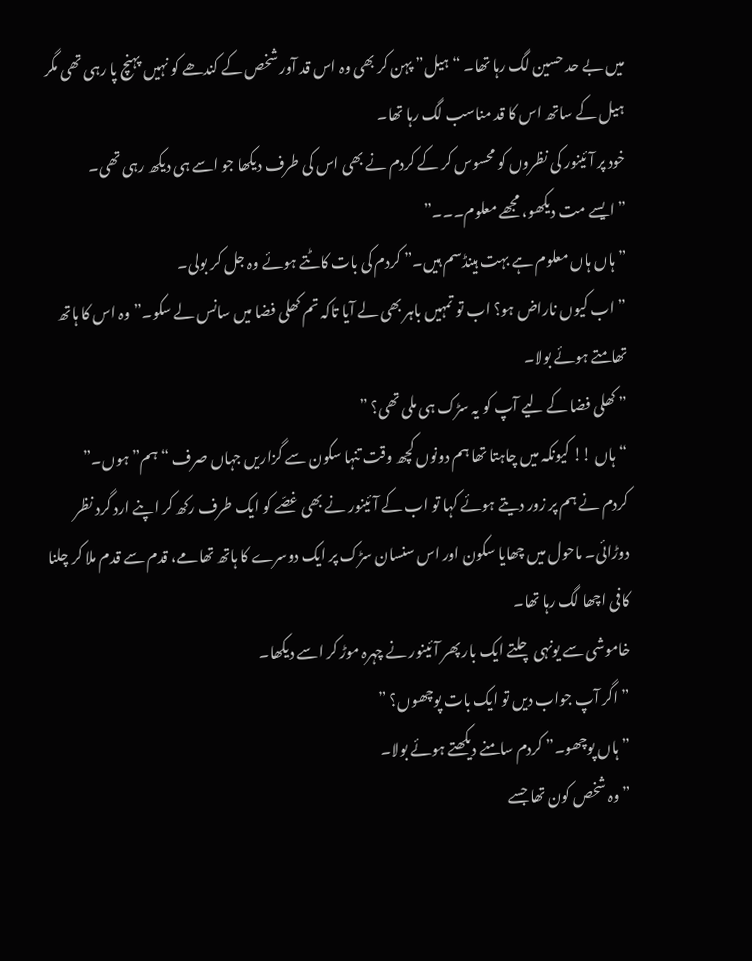میں بے حد حسین لگ رہا تھا۔ “ہیل” پہن کر بھی وہ اس قد آور شخص کے کندھے کو نہیں پہنچ پا رہی تھی مگر ہیل کے ساتھ اس کا قد مناسب لگ رہا تھا۔
خود پر آئینور کی نظروں کو محسوس کر کے کردم نے بھی اس کی طرف دیکھا جو اسے ہی دیکھ رہی تھی۔
” ایسے مت دیکھو، مجھے معلوم۔۔۔”
” ہاں ہاں معلوم ہے بہت ہینڈسم ہیں۔” کردم کی بات کاٹتے ہوئے وہ جل کر بولی۔
” اب کیوں ناراض ہو؟ اب تو تمہیں باہر بھی لے آیا تاکہ تم کھلی فضا میں سانس لے سکو۔” وہ اس کا ہاتھ تھامتے ہوئے بولا۔
” کھلی فضا کے لیے آپ کو یہ سڑک ہی ملی تھی؟ ”
“ہاں !! کیونکہ میں چاہتا تھا ہم دونوں کچھ وقت تنہا سکون سے گزاریں جہاں صرف “ہم” ہوں۔”
کردم نے ہم پر زور دیتے ہوئے کہا تو اب کے آئینور نے بھی غصّے کو ایک طرف رکھ کر اپنے ارد گرد نظر دوڑائی۔ ماحول میں چھایا سکون اور اس سنسان سڑک پر ایک دوسرے کا ہاتھ تھامے، قدم سے قدم ملا کر چلنا کافی اچھا لگ رہا تھا۔
خاموشی سے یونہی چلتے ایک بار پھر آئینور نے چہرہ موڑ کر اسے دیکھا۔
” اگر آپ جواب دیں تو ایک بات پوچھوں؟ ”
” ہاں پوچھو۔” کردم سامنے دیکھتے ہوئے بولا۔
” وہ شخص کون تھا جسے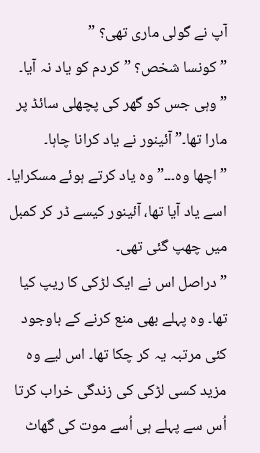آپ نے گولی ماری تھی؟ ”
” کونسا شخص؟ ” کردم کو یاد نہ آیا۔
” وہی جس کو گھر کی پچھلی سائڈ پر مارا تھا۔” آئینور نے یاد کرانا چاہا۔
” اچھا وہ۔۔۔” وہ یاد کرتے ہوئے مسکرایا۔ اسے یاد آیا تھا، آئینور کیسے ڈر کر کمبل میں چھپ گئی تھی۔
” دراصل اس نے ایک لڑکی کا ریپ کیا تھا۔ وہ پہلے بھی منع کرنے کے باوجود کئی مرتبہ یہ کر چکا تھا۔ اس لیے وہ مزید کسی لڑکی کی زندگی خراب کرتا اُس سے پہلے ہی اُسے موت کی گھاٹ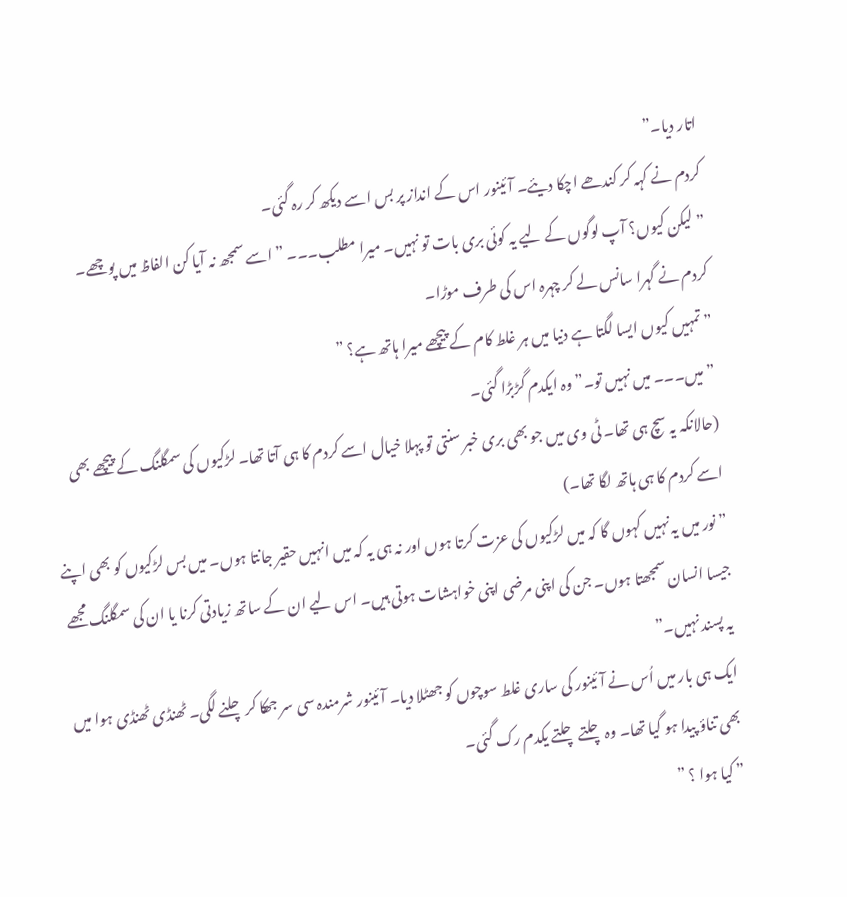اتار دیا۔”
کردم نے کہہ کر کندھے اچکا دیئے۔ آئینور اس کے انداز پر بس اسے دیکھ کر رہ گئی۔
” لیکن کیوں؟ آپ لوگوں کے لیے یہ کوئی بری بات تو نہیں۔ میرا مطلب۔۔۔ ” اسے سمجھ نہ آیا کن الفاظ میں پوچھے۔
کردم نے گہرا سانس لے کر چہرہ اس کی طرف موڑا۔
” تمہیں کیوں ایسا لگتا ہے دنیا میں ہر غلط کام کے پیچھے میرا ہاتھ ہے؟ ”
” میں۔۔۔ میں نہیں تو۔” وہ ایکدم گڑبڑا گئی۔
(حالانکہ یہ سچ ہی تھا۔ ٹی وی میں جو بھی بری خبر سنتی تو پہلا خیال اسے کردم کا ہی آتا تھا۔ لڑکیوں کی سمگلنگ کے پیچھے بھی اسے کردم کا ہی ہاتھ لگا تھا۔)
” نور میں یہ نہیں کہوں گا کہ میں لڑکیوں کی عزت کرتا ہوں اور نہ ہی یہ کہ میں انہیں حقیر جانتا ہوں۔ میں بس لڑکیوں کو بھی اپنے جیسا انسان سمجھتا ہوں۔ جن کی اپنی مرضی اپنی خواہشات ہوتی ہیں۔ اس لیے ان کے ساتھ زیادتی کرنا یا ان کی سمگلنگ مجھے یہ پسند نہیں۔”
ایک ہی بار میں اُس نے آئینور کی ساری غلط سوچوں کو جھٹلا دیا۔ آئینور شرمندہ سی سر جھکا کر چلنے لگی۔ ٹھنڈی ٹھنڈی ہوا میں بھی تناؤ پیدا ہو گیا تھا۔ وہ چلتے چلتے یکدم رک گئی۔
” کیا ہوا ؟ ”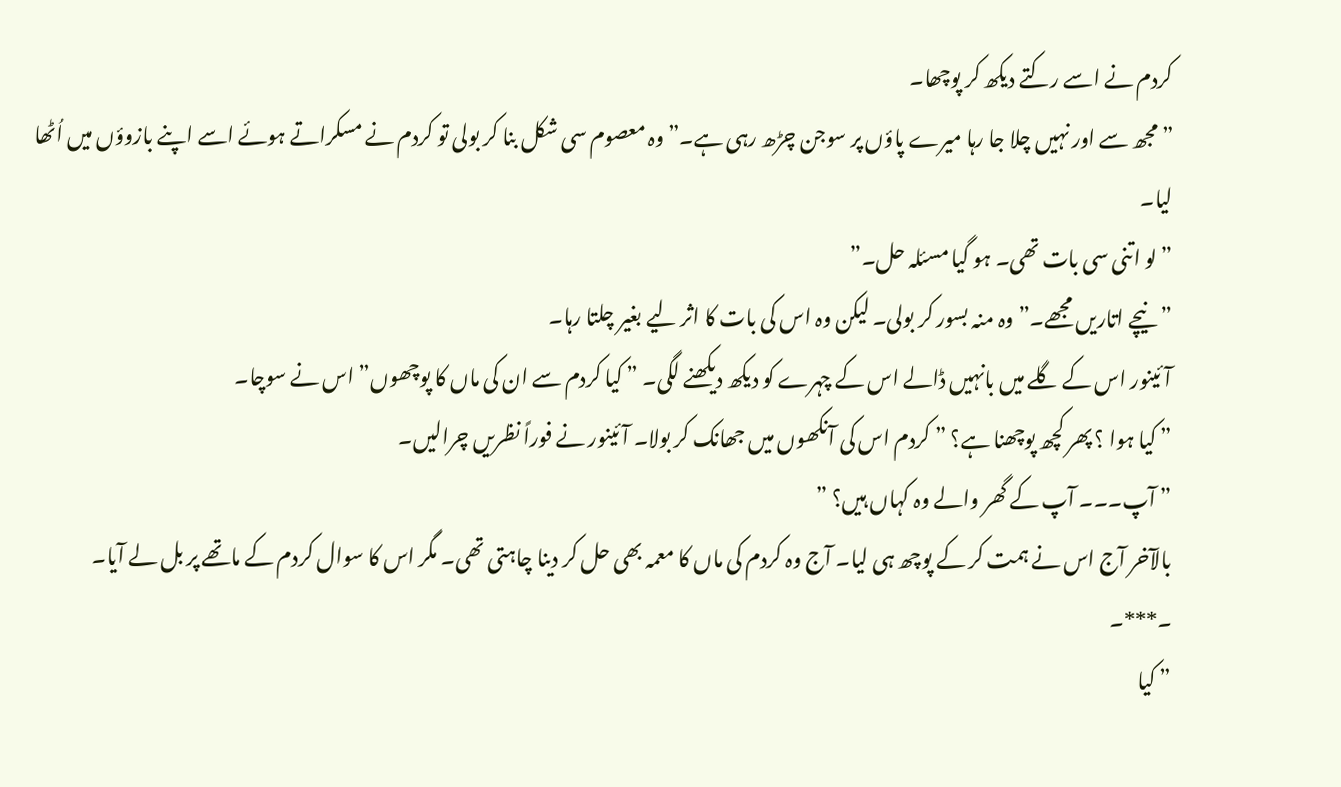کردم نے اسے رکتے دیکھ کر پوچھا۔
” مجھ سے اور نہیں چلا جا رہا میرے پاؤں پر سوجن چڑھ رہی ہے۔” وہ معصوم سی شکل بنا کر بولی تو کردم نے مسکراتے ہوئے اسے اپنے بازوؤں میں اُٹھا لیا۔
” لو اتنی سی بات تھی۔ ہو گیا مسئلہ حل۔”
” نیچے اتاریں مجھے۔” وہ منہ بسور کر بولی۔ لیکن وہ اس کی بات کا اثر لیے بغیر چلتا رہا۔
آئینور اس کے گلے میں بانہیں ڈالے اس کے چہرے کو دیکھ دیکھنے لگی۔ ” کیا کردم سے ان کی ماں کا پوچھوں” اس نے سوچا۔
” کیا ہوا ؟ پھر کچھ پوچھنا ہے؟ ” کردم اس کی آنکھوں میں جھانک کر بولا۔ آئینور نے فوراً نظریں چرالیں۔
” آپ۔۔۔ آپ کے گھر والے وہ کہاں ہیں؟ ”
بالآخر آج اس نے ہمت کر کے پوچھ ہی لیا۔ آج وہ کردم کی ماں کا معمہ بھی حل کر دینا چاہتی تھی۔ مگر اس کا سوال کردم کے ماتھے پر بل لے آیا۔
۔***۔
” کیا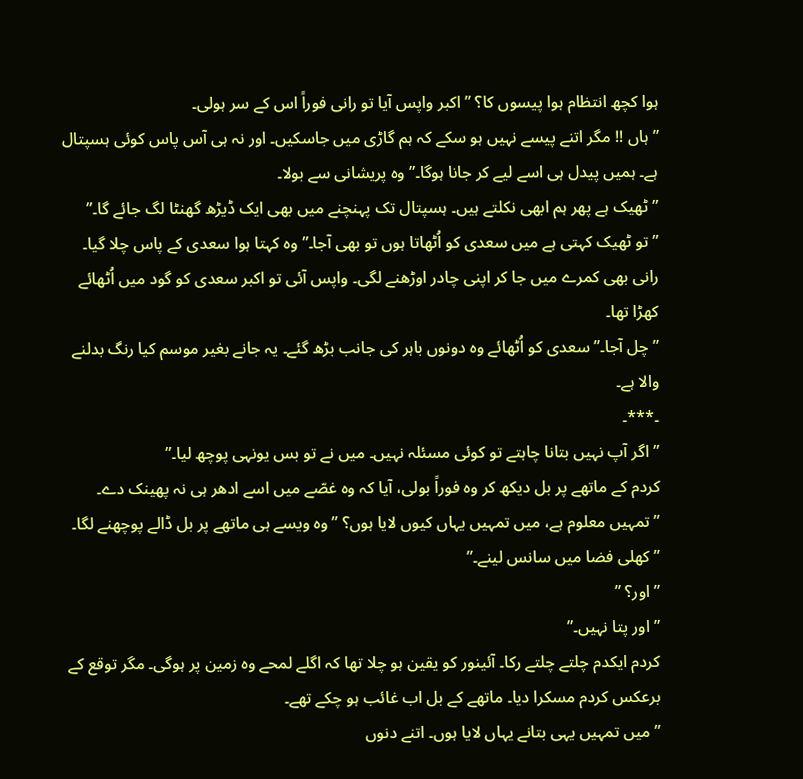ہوا کچھ انتظام ہوا پیسوں کا؟ ” اکبر واپس آیا تو رانی فوراً اس کے سر ہولی۔
” ہاں !! مگر اتنے پیسے نہیں ہو سکے کہ ہم گاڑی میں جاسکیں۔ اور نہ ہی آس پاس کوئی ہسپتال ہے۔ ہمیں پیدل ہی اسے لیے کر جانا ہوگا۔” وہ پریشانی سے بولا۔
” ٹھیک ہے پھر ہم ابھی نکلتے ہیں۔ ہسپتال تک پہنچنے میں بھی ایک ڈیڑھ گھنٹا لگ جائے گا۔”
” تو ٹھیک کہتی ہے میں سعدی کو اُٹھاتا ہوں تو بھی آجا۔” وہ کہتا ہوا سعدی کے پاس چلا گیا۔
رانی بھی کمرے میں جا کر اپنی چادر اوڑھنے لگی۔ واپس آئی تو اکبر سعدی کو گود میں اُٹھائے کھڑا تھا۔
” چل آجا۔” سعدی کو اُٹھائے وہ دونوں باہر کی جانب بڑھ گئے۔ یہ جانے بغیر موسم کیا رنگ بدلنے والا ہے۔
۔***۔
” اگر آپ نہیں بتانا چاہتے تو کوئی مسئلہ نہیں۔ میں نے تو بس یونہی پوچھ لیا۔”
کردم کے ماتھے پر بل دیکھ کر وہ فوراً بولی، آیا کہ وہ غصّے میں اسے ادھر ہی نہ پھینک دے۔
” تمہیں معلوم ہے، میں تمہیں یہاں کیوں لایا ہوں؟ ” وہ ویسے ہی ماتھے پر بل ڈالے پوچھنے لگا۔
” کھلی فضا میں سانس لینے۔”
” اور؟ ”
” اور پتا نہیں۔”
کردم ایکدم چلتے چلتے رکا۔ آئینور کو یقین ہو چلا تھا کہ اگلے لمحے وہ زمین پر ہوگی۔ مگر توقع کے برعکس کردم مسکرا دیا۔ ماتھے کے بل اب غائب ہو چکے تھے۔
” میں تمہیں یہی بتانے یہاں لایا ہوں۔ اتنے دنوں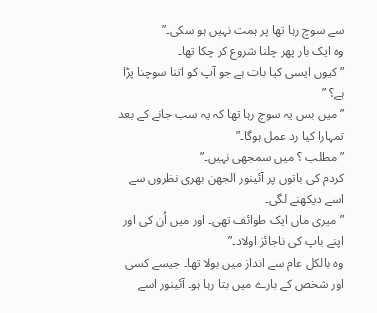سے سوچ رہا تھا پر ہمت نہیں ہو سکی۔”
وہ ایک بار پھر چلنا شروع کر چکا تھا۔
” کیوں ایسی کیا بات ہے جو آپ کو اتنا سوچنا پڑا ہے؟ ”
” میں بس یہ سوچ رہا تھا کہ یہ سب جانے کے بعد تمہارا کیا رد عمل ہوگا۔”
” مطلب ؟ میں سمجھی نہیں۔”
کردم کی باتوں پر آئینور الجھن بھری نظروں سے اسے دیکھنے لگی۔
” میری ماں ایک طوائف تھی۔ اور میں اُن کی اور اپنے باپ کی ناجائز اولاد۔”
وہ بالکل عام سے انداز میں بولا تھا۔ جیسے کسی اور شخص کے بارے میں بتا رہا ہو۔ آئینور اسے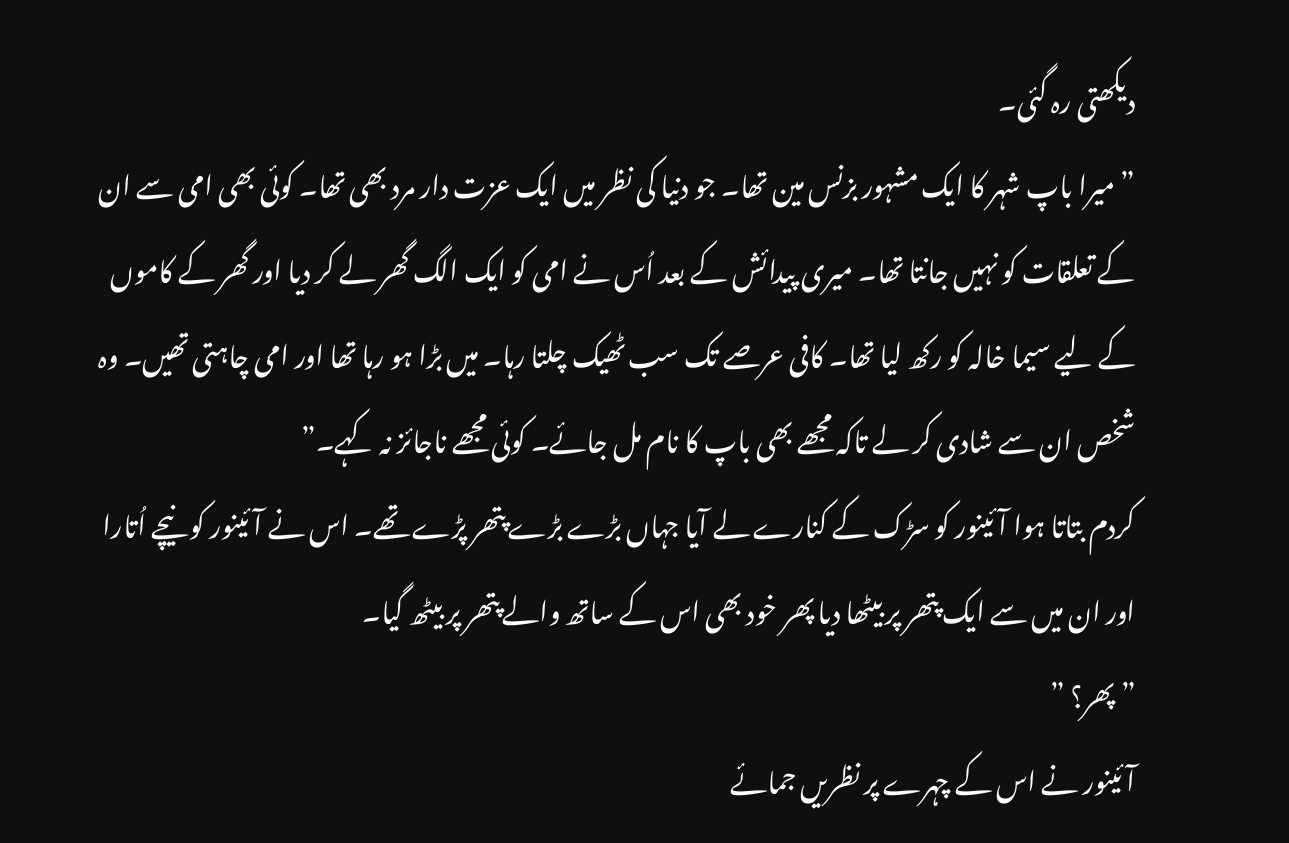دیکھتی رہ گئی۔
” میرا باپ شہر کا ایک مشہور بزنس مین تھا۔ جو دنیا کی نظر میں ایک عزت دار مرد بھی تھا۔ کوئی بھی امی سے ان کے تعلقات کو نہیں جانتا تھا۔ میری پیدائش کے بعد اُس نے امی کو ایک الگ گھر لے کر دیا اور گھر کے کاموں کے لیے سیما خالہ کو رکھ لیا تھا۔ کافی عرصے تک سب ٹھیک چلتا رہا۔ میں بڑا ہو رہا تھا اور امی چاہتی تھیں۔ وہ شخص ان سے شادی کر لے تاکہ مجھے بھی باپ کا نام مل جائے۔ کوئی مجھے ناجائز نہ کہے۔”
کردم بتاتا ہوا آئینور کو سڑک کے کنارے لے آیا جہاں بڑے بڑے پتھر پڑے تھے۔ اس نے آئینور کو نیچے اُتارا اور ان میں سے ایک پتھر پر بیٹھا دیا پھر خود بھی اس کے ساتھ والے پتھر پر بیٹھ گیا۔
” پھر؟ ”
آئینور نے اس کے چہرے پر نظریں جمائے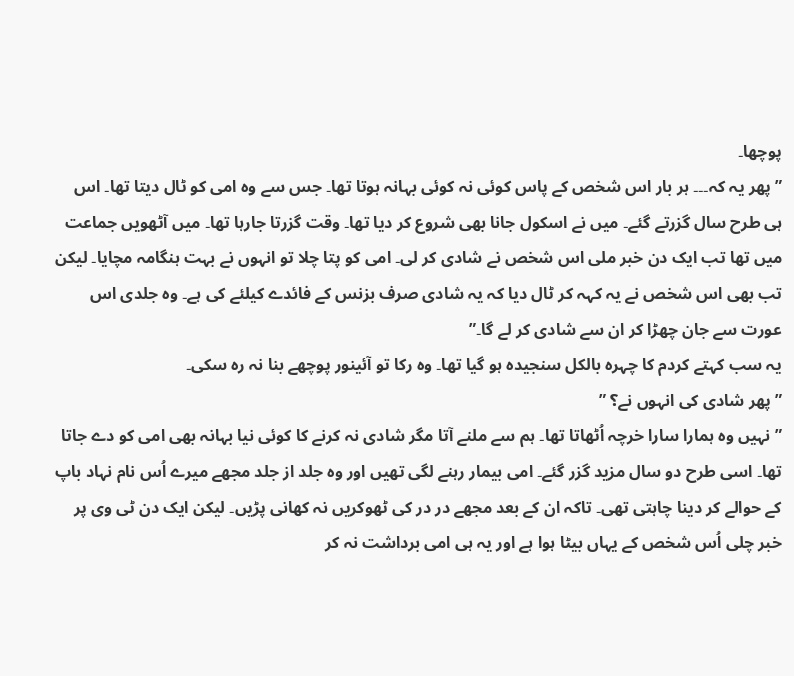پوچھا۔
” پھر یہ کہ۔۔۔ ہر بار اس شخص کے پاس کوئی نہ کوئی بہانہ ہوتا تھا۔ جس سے وہ امی کو ٹال دیتا تھا۔ اس ہی طرح سال گزرتے گئے۔ میں نے اسکول جانا بھی شروع کر دیا تھا۔ وقت گزرتا جارہا تھا۔ میں آٹھویں جماعت میں تھا تب ایک دن خبر ملی اس شخص نے شادی کر لی۔ امی کو پتا چلا تو انہوں نے بہت ہنگامہ مچایا۔ لیکن تب بھی اس شخص نے یہ کہہ کر ٹال دیا کہ یہ شادی صرف بزنس کے فائدے کیلئے کی ہے۔ وہ جلدی اس عورت سے جان چھڑا کر ان سے شادی کر لے گا۔”
یہ سب کہتے کردم کا چہرہ بالکل سنجیدہ ہو گیا تھا۔ وہ رکا تو آئینور پوچھے بنا نہ رہ سکی۔
” پھر شادی کی انہوں نے؟ ”
” نہیں وہ ہمارا سارا خرچہ اُٹھاتا تھا۔ ہم سے ملنے آتا مگر شادی نہ کرنے کا کوئی نیا بہانہ بھی امی کو دے جاتا تھا۔ اسی طرح دو سال مزید گزر گئے۔ امی بیمار رہنے لگی تھیں اور وہ جلد از جلد مجھے میرے اُس نام نہاد باپ کے حوالے کر دینا چاہتی تھی۔ تاکہ ان کے بعد مجھے در در کی ٹھوکریں نہ کھانی پڑیں۔ لیکن ایک دن ٹی وی پر خبر چلی اُس شخص کے یہاں بیٹا ہوا ہے اور یہ ہی امی برداشت نہ کر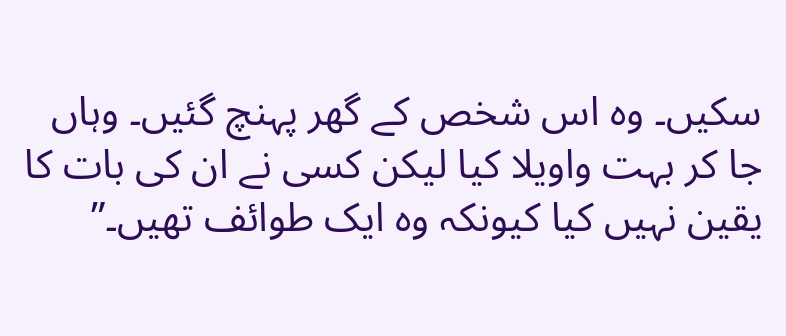سکیں۔ وہ اس شخص کے گھر پہنچ گئیں۔ وہاں جا کر بہت واویلا کیا لیکن کسی نے ان کی بات کا یقین نہیں کیا کیونکہ وہ ایک طوائف تھیں۔”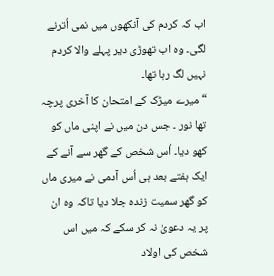اب کہ کردم کی آنکھوں میں نمی اُترنے لگی۔ وہ اب تھوڑی دیر پہلے والا کردم نہیں لگ رہا تھا۔
“میرے میڑک کے امتحان کا آخری پرچہ تھا نور ۔ جس دن میں نے اپنی ماں کو کھو دیا۔ اُس شخص کے گھر سے آنے کے ایک ہفتے بعد ہی اُس آدمی نے میری ماں کو گھر سمیت زندہ جلا دیا تاکہ وہ ان پر یہ دعویٰ نہ کر سکے کہ میں اس شخص کی اولاد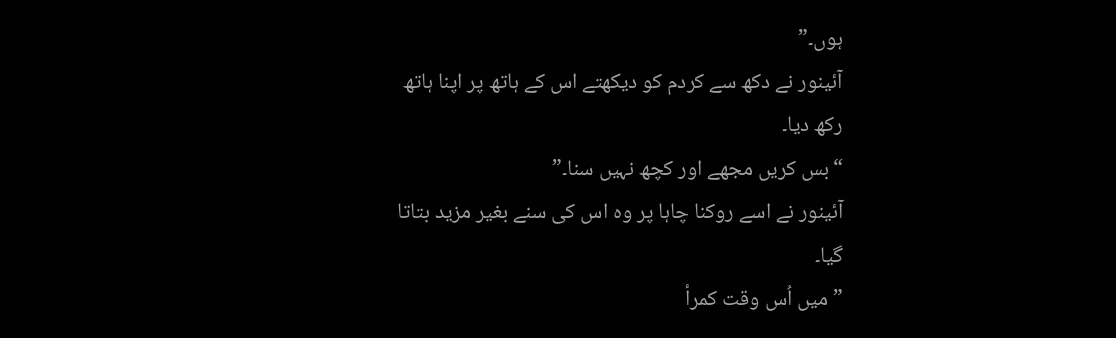ہوں۔”
آئینور نے دکھ سے کردم کو دیکھتے اس کے ہاتھ پر اپنا ہاتھ رکھ دیا۔
“بس کریں مجھے اور کچھ نہیں سنا۔”
آئینور نے اسے روکنا چاہا پر وہ اس کی سنے بغیر مزید بتاتا گیا۔
” میں اُس وقت کمرأ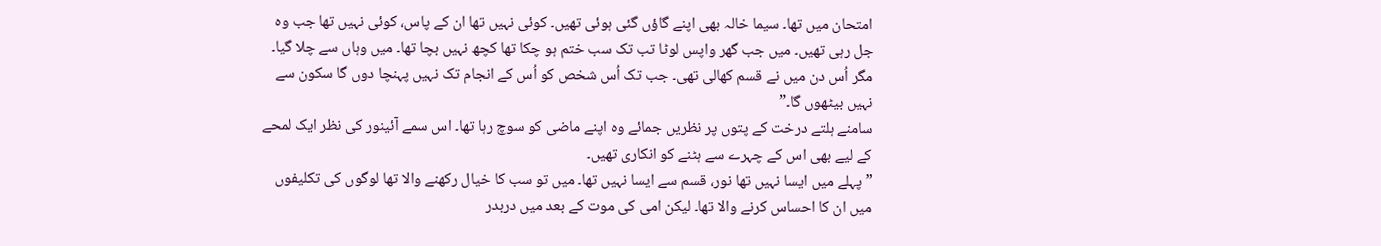امتحان میں تھا۔ سیما خالہ بھی اپنے گاؤں گئی ہوئی تھیں۔ کوئی نہیں تھا ان کے پاس، کوئی نہیں تھا جب وہ جل رہی تھیں۔ میں جب گھر واپس لوٹا تب تک سب ختم ہو چکا تھا کچھ نہیں بچا تھا۔ میں وہاں سے چلا گیا۔ مگر اُس دن میں نے قسم کھالی تھی۔ جب تک اُس شخص کو اُس کے انجام تک نہیں پہنچا دوں گا سکون سے نہیں بیٹھوں گا۔”
سامنے ہلتے درخت کے پتوں پر نظریں جمائے وہ اپنے ماضی کو سوچ رہا تھا۔ اس سمے آئینور کی نظر ایک لمحے کے لیے بھی اس کے چہرے سے ہٹنے کو انکاری تھیں۔
” پہلے میں ایسا نہیں تھا نور، قسم سے ایسا نہیں تھا۔ میں تو سب کا خیال رکھنے والا تھا لوگوں کی تکلیفوں میں ان کا احساس کرنے والا تھا۔ لیکن امی کی موت کے بعد میں دربدر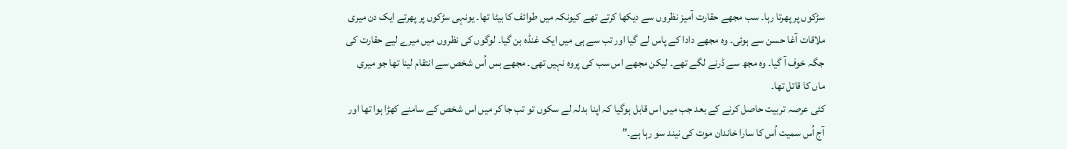سڑکوں پر پھرتا رہا۔ سب مجھے حقارت آمیز نظروں سے دیکھا کرتے تھے کیونکہ میں طوائف کا بیٹا تھا۔ یونہی سڑکوں پر پھرتے ایک دن میری ملاقات آغا حسن سے ہوئی۔ وہ مجھے دادا کے پاس لے گیا اور تب سے ہی میں ایک غنڈہ بن گیا۔ لوگوں کی نظروں میں میرے لیے حقارت کی جگہ خوف آ گیا۔ وہ مجھ سے ڈرنے لگے تھے۔ لیکن مجھے اس سب کی پروہ نہیں تھی۔ مجھے بس اُس شخص سے انتقام لینا تھا جو میری ماں کا قاتل تھا۔
کئی عرصہ تربیت حاصل کرنے کے بعد جب میں اس قابل ہوگیا کہ اپنا بدلہ لے سکوں تو تب جا کر میں اس شخص کے سامنے کھڑا ہوا تھا اور آج اُس سمیت اُس کا سارا خاندان موت کی نیند سو رہا ہے۔”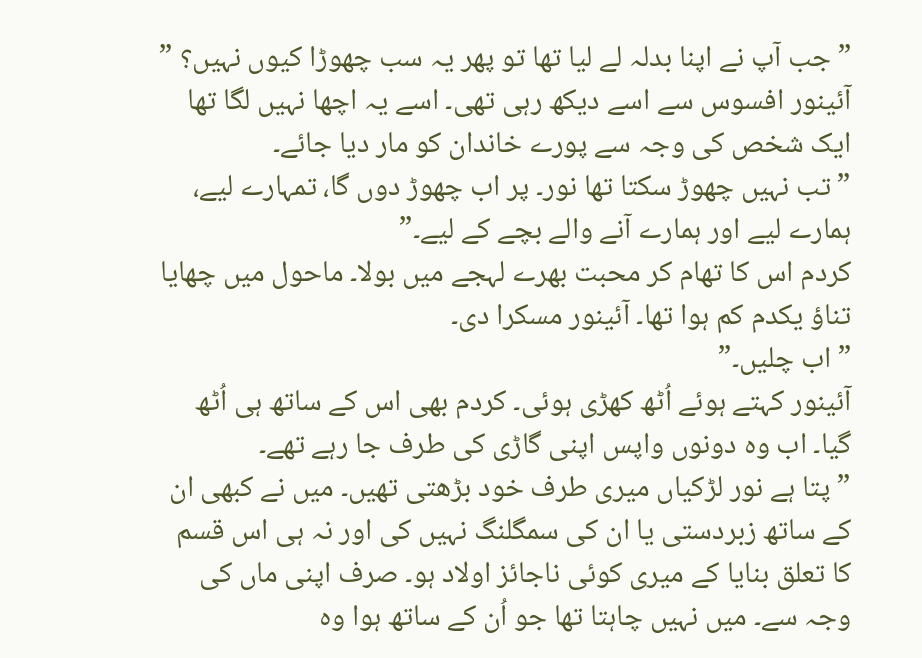” جب آپ نے اپنا بدلہ لے لیا تھا تو پھر یہ سب چھوڑا کیوں نہیں؟ ”
آئینور افسوس سے اسے دیکھ رہی تھی۔ اسے یہ اچھا نہیں لگا تھا ایک شخص کی وجہ سے پورے خاندان کو مار دیا جائے۔
” تب نہیں چھوڑ سکتا تھا نور۔ پر اب چھوڑ دوں گا، تمہارے لیے، ہمارے لیے اور ہمارے آنے والے بچے کے لیے۔”
کردم اس کا تھام کر محبت بھرے لہجے میں بولا۔ ماحول میں چھایا تناؤ یکدم کم ہوا تھا۔ آئینور مسکرا دی۔
” اب چلیں۔”
آئینور کہتے ہوئے اُٹھ کھڑی ہوئی۔ کردم بھی اس کے ساتھ ہی اُٹھ گیا۔ اب وہ دونوں واپس اپنی گاڑی کی طرف جا رہے تھے۔
” پتا ہے نور لڑکیاں میری طرف خود بڑھتی تھیں۔ میں نے کبھی ان کے ساتھ زبردستی یا ان کی سمگلنگ نہیں کی اور نہ ہی اس قسم کا تعلق بنایا کے میری کوئی ناجائز اولاد ہو۔ صرف اپنی ماں کی وجہ سے۔ میں نہیں چاہتا تھا جو اُن کے ساتھ ہوا وہ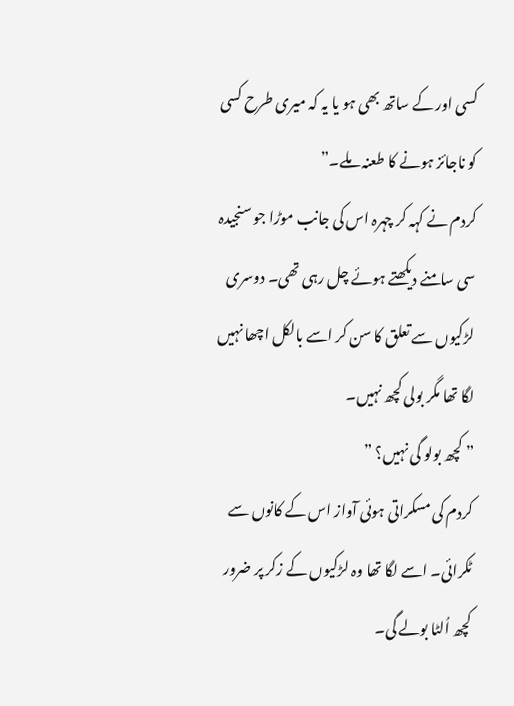کسی اور کے ساتھ بھی ہو یا یہ کہ میری طرح کسی کو ناجائز ہونے کا طعنہ ملے۔”
کردم نے کہہ کر چہرہ اس کی جانب موڑا جو سنجیدہ سی سامنے دیکھتے ہوئے چل رہی تھی۔ دوسری لڑکیوں سے تعلق کا سن کر اسے بالکل اچھا نہیں لگا تھا مگر بولی کچھ نہیں۔
” کچھ بولو گی نہیں؟ ”
کردم کی مسکراتی ہوئی آواز اس کے کانوں سے ٹکرائی۔ اسے لگا تھا وہ لڑکیوں کے زکر پر ضرور کچھ اُلٹا بولے گی۔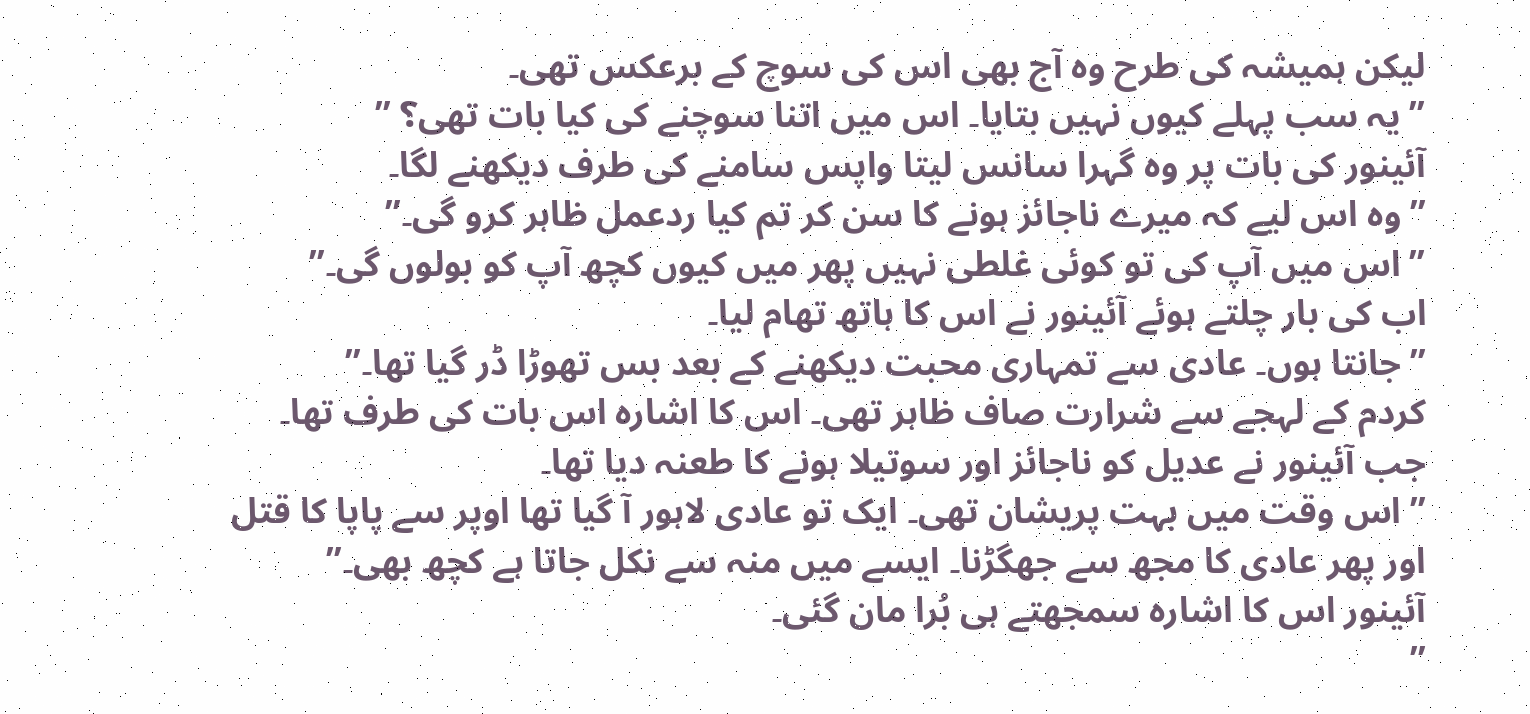لیکن ہمیشہ کی طرح وہ آج بھی اس کی سوچ کے برعکس تھی۔
” یہ سب پہلے کیوں نہیں بتایا۔ اس میں اتنا سوچنے کی کیا بات تھی؟ ”
آئینور کی بات پر وہ گہرا سانس لیتا واپس سامنے کی طرف دیکھنے لگا۔
” وہ اس لیے کہ میرے ناجائز ہونے کا سن کر تم کیا ردعمل ظاہر کرو گی۔”
” اس میں آپ کی تو کوئی غلطی نہیں پھر میں کیوں کچھ آپ کو بولوں گی۔”
اب کی بار چلتے ہوئے آئینور نے اس کا ہاتھ تھام لیا۔
” جانتا ہوں۔ عادی سے تمہاری محبت دیکھنے کے بعد بس تھوڑا ڈر گیا تھا۔”
کردم کے لہجے سے شرارت صاف ظاہر تھی۔ اس کا اشارہ اس بات کی طرف تھا۔ جب آئینور نے عدیل کو ناجائز اور سوتیلا ہونے کا طعنہ دیا تھا۔
” اس وقت میں بہت پریشان تھی۔ ایک تو عادی لاہور آ گیا تھا اوپر سے پاپا کا قتل اور پھر عادی کا مجھ سے جھگڑنا۔ ایسے میں منہ سے نکل جاتا ہے کچھ بھی۔”
آئینور اس کا اشارہ سمجھتے ہی بُرا مان گئی۔
”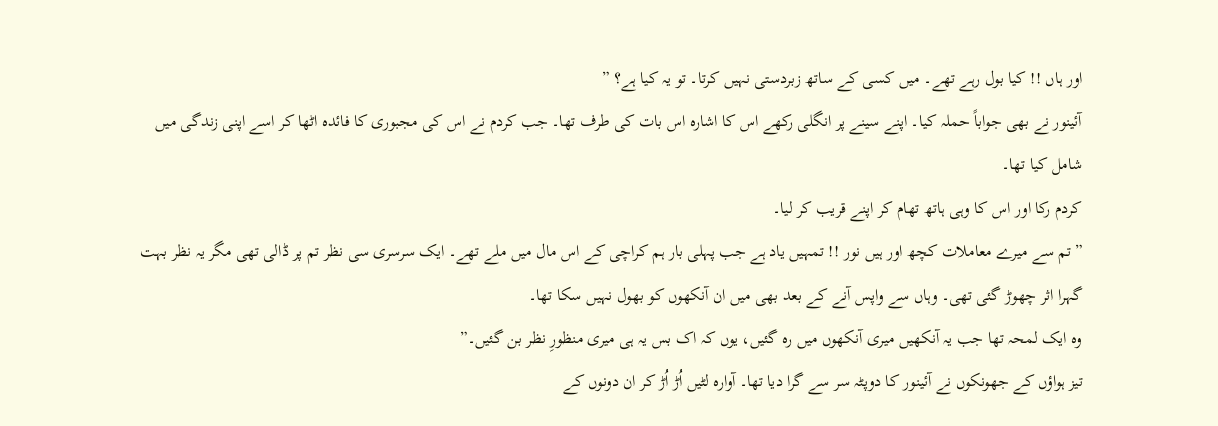اور ہاں !! کیا بول رہے تھے۔ میں کسی کے ساتھ زبردستی نہیں کرتا۔ تو یہ کیا ہے؟ ”
آئینور نے بھی جواباً حملہ کیا۔ اپنے سینے پر انگلی رکھے اس کا اشارہ اس بات کی طرف تھا۔ جب کردم نے اس کی مجبوری کا فائدہ اٹھا کر اسے اپنی زندگی میں شامل کیا تھا۔
کردم رکا اور اس کا وہی ہاتھ تھام کر اپنے قریب کر لیا۔
” تم سے میرے معاملات کچھ اور ہیں نور !! تمہیں یاد ہے جب پہلی بار ہم کراچی کے اس مال میں ملے تھے۔ ایک سرسری سی نظر تم پر ڈالی تھی مگر یہ نظر بہت گہرا اثر چھوڑ گئی تھی۔ وہاں سے واپس آنے کے بعد بھی میں ان آنکھوں کو بھول نہیں سکا تھا۔
وہ ایک لمحہ تھا جب یہ آنکھیں میری آنکھوں میں رہ گئیں، یوں کہ اک بس یہ ہی میری منظورِ نظر بن گئیں۔”
تیز ہواؤں کے جھونکوں نے آئینور کا دوپٹہ سر سے گرا دیا تھا۔ آوارہ لٹیں اُڑ اُڑ کر ان دونوں کے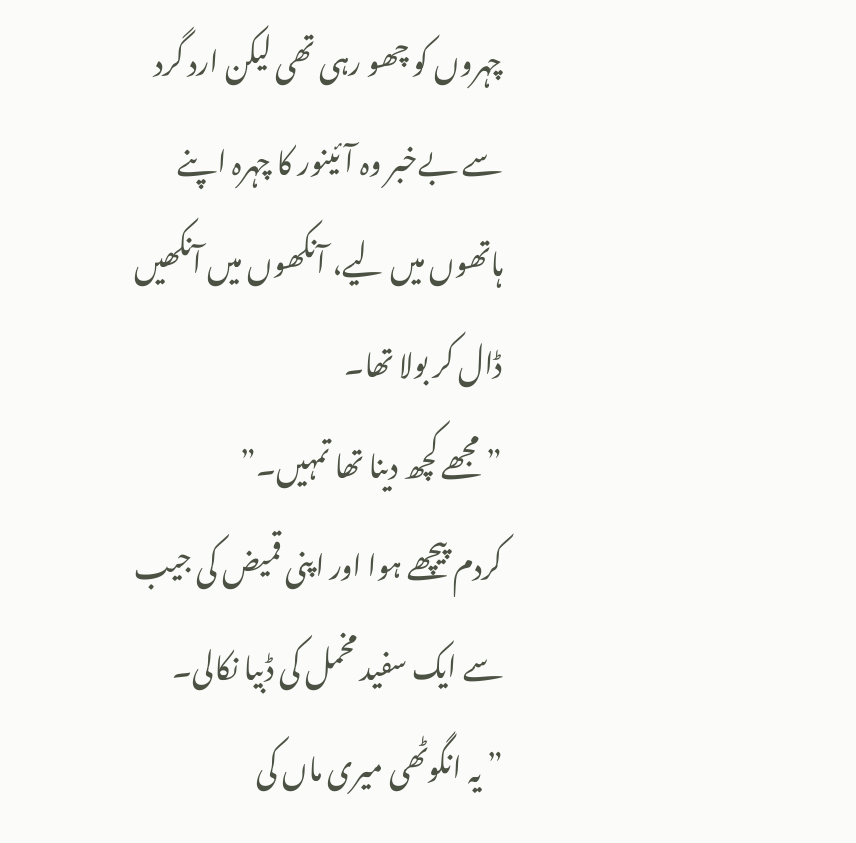چہروں کو چھو رہی تھی لیکن ارد گرد سے بےخبر وہ آئینور کا چہرہ اپنے ہاتھوں میں لیے، آنکھوں میں آنکھیں ڈال کر بولا تھا۔
” مجھے کچھ دینا تھا تمہیں۔”
کردم پیچھے ہوا اور اپنی قمیض کی جیب سے ایک سفید مخمل کی ڈبیا نکالی۔
” یہ انگوٹھی میری ماں کی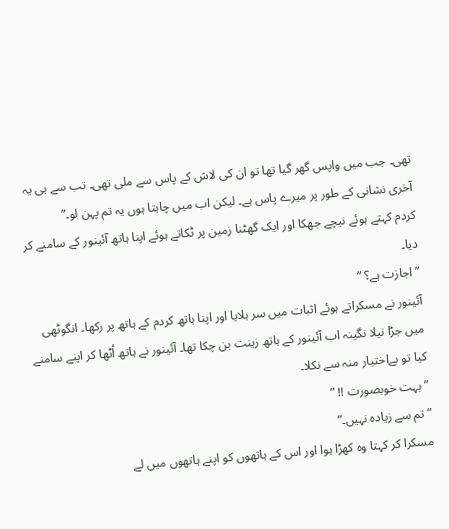تھی۔ جب میں واپس گھر گیا تھا تو ان کی لاش کے پاس سے ملی تھی۔ تب سے ہی یہ آخری نشانی کے طور پر میرے پاس ہے۔ لیکن اب میں چاہتا ہوں یہ تم پہن لو۔”
کردم کہتے ہوئے نیچے جھکا اور ایک گھٹنا زمین پر ٹکاتے ہوئے اپنا ہاتھ آئینور کے سامنے کر دیا۔
” اجازت ہے؟ ”
آئینور نے مسکراتے ہوئے اثبات میں سر ہلایا اور اپنا ہاتھ کردم کے ہاتھ پر رکھا۔ انگوٹھی میں جڑا نیلا نگینہ اب آئینور کے ہاتھ زینت بن چکا تھا۔ آئینور نے ہاتھ اُٹھا کر اپنے سامنے کیا تو بےاختیار منہ سے نکلا۔
” بہت خوبصورت !! ”
” تم سے زیادہ نہیں۔”
مسکرا کر کہتا وہ کھڑا ہوا اور اس کے ہاتھوں کو اپنے ہاتھوں میں لے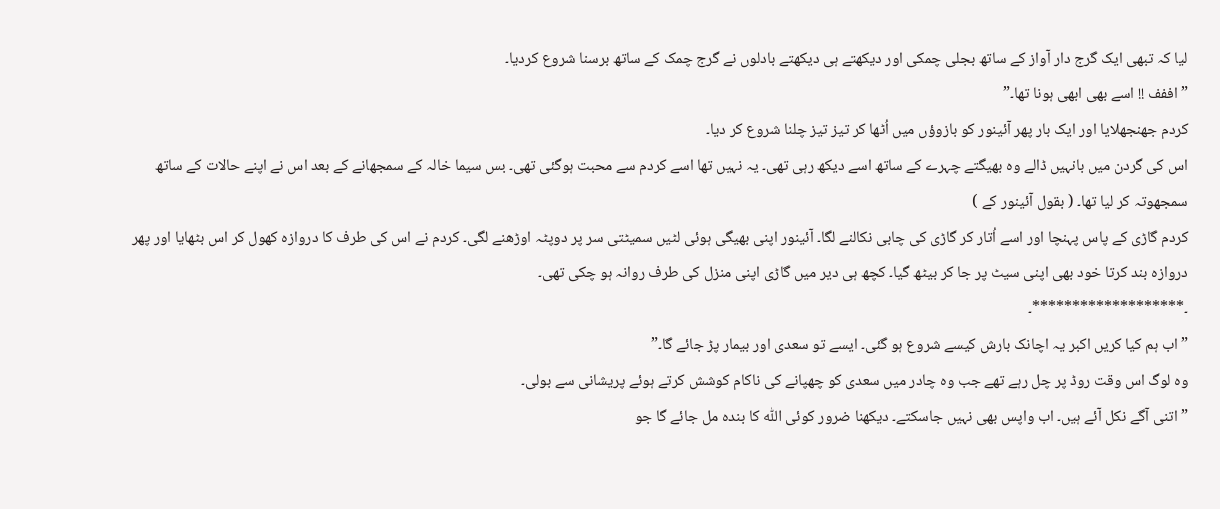لیا کہ تبھی ایک گرج دار آواز کے ساتھ بجلی چمکی اور دیکھتے ہی دیکھتے بادلوں نے گرج چمک کے ساتھ برسنا شروع کردیا۔
” اففف !! اسے بھی ابھی ہونا تھا۔”
کردم جھنجھلایا اور ایک بار پھر آئینور کو بازوؤں میں اُٹھا کر تیز تیز چلنا شروع کر دیا۔
اس کی گردن میں بانہیں ڈالے وہ بھیگتے چہرے کے ساتھ اسے دیکھ رہی تھی۔ یہ نہیں تھا اسے کردم سے محبت ہوگئی تھی۔ بس سیما خالہ کے سمجھانے کے بعد اس نے اپنے حالات کے ساتھ سمجھوتہ کر لیا تھا۔ ( بقول آئینور کے )
کردم گاڑی کے پاس پہنچا اور اسے اُتار کر گاڑی کی چابی نکالنے لگا۔ آئینور اپنی بھیگی ہوئی لٹیں سمیٹتی سر پر دوپٹہ اوڑھنے لگی۔ کردم نے اس کی طرف کا دروازہ کھول کر اس بٹھایا اور پھر دروازہ بند کرتا خود بھی اپنی سیٹ پر جا کر بیٹھ گیا۔ کچھ ہی دیر میں گاڑی اپنی منزل کی طرف روانہ ہو چکی تھی۔
۔*******************۔
” اب ہم کیا کریں اکبر یہ اچانک بارش کیسے شروع ہو گئی۔ ایسے تو سعدی اور بیمار پڑ جائے گا۔”
وہ لوگ اس وقت روڈ پر چل رہے تھے جب وہ چادر میں سعدی کو چھپانے کی ناکام کوشش کرتے ہوئے پریشانی سے بولی۔
” اتنی آگے نکل آئے ہیں۔ اب واپس بھی نہیں جاسکتے۔ دیکھنا ضرور کوئی اللّٰه کا بندہ مل جائے گا جو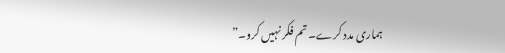ہماری مدد کرے۔ تم فکر نہیں کرو۔”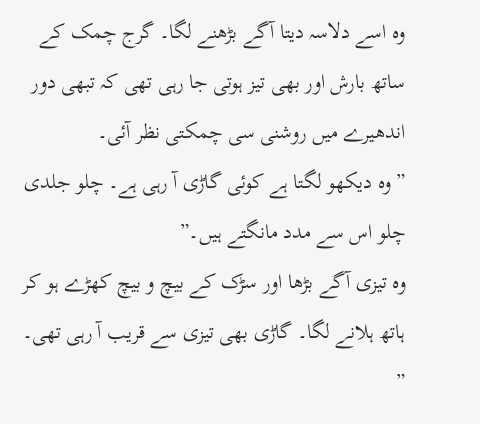وہ اسے دلاسہ دیتا آگے بڑھنے لگا۔ گرج چمک کے ساتھ بارش اور بھی تیز ہوتی جا رہی تھی کہ تبھی دور اندھیرے میں روشنی سی چمکتی نظر آئی۔
” وہ دیکھو لگتا ہے کوئی گاڑی آ رہی ہے۔ چلو جلدی چلو اس سے مدد مانگتے ہیں۔”
وہ تیزی آگے بڑھا اور سڑک کے بیچ و بیچ کھڑے ہو کر ہاتھ ہلانے لگا۔ گاڑی بھی تیزی سے قریب آ رہی تھی۔
”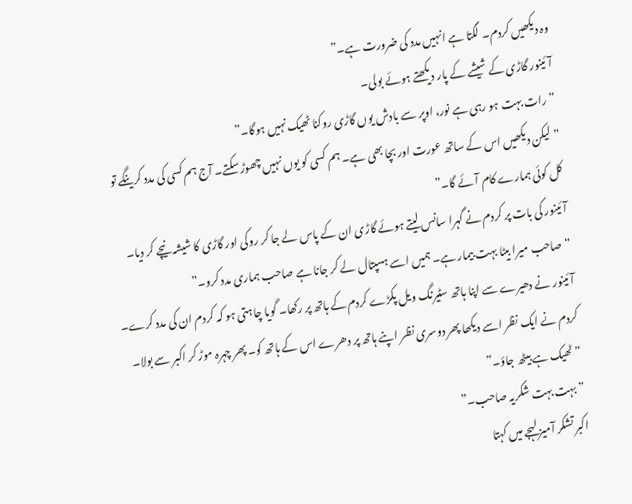وہ دیکھیں کردم۔ لگتا ہے انہیں مدد کی ضرورت ہے۔”
آئینور گاڑی کے شیشے کے پار دیکھتے ہوئے بولی۔
” رات بہت ہو رہی ہے نور، اوپر سے بادش یوں گاڑی روکنا ٹھیک نہیں ہوگا۔”
” لیکن دیکھیں اس کے ساتھ عورت اور بچا بھی ہے۔ ہم کسی کو یوں نہیں چھوڑ سکتے۔ آج ہم کسی کی مدد کرینگے تو کل کوئی ہمارے کام آئے گا۔”
آئینور کی بات پر کردم نے گہرا سانس لیتے ہوئے گاڑی ان کے پاس لے جا کر روکی اور گاڑی کا شیشہ نیچے کر دیا۔
“صاحب میرا بیٹا بہت بیمار ہے۔ ہمیں اسے ہسپتال لے کر جانا ہے صاحب ہماری مدد کرو۔”
آئینور نے دھیرے سے اپنا ہاتھ سٹیرنگ ویل پکڑے کردم کے ہاتھ پر رکھا۔ گویا چاہتی ہو کہ کردم ان کی مدد کرے۔
کردم نے ایک نظر اسے دیکھا پھر دوسری نظر اپنے ہاتھ پر دھرے اس کے ہاتھ کو۔ پھر چہرہ موڑ کر اکبر سے بولا۔
” ٹھیک ہے بیٹھ جاؤ۔”
” بہت بہت شکریہ صاحب۔”
اکبر تشکر آمیز لہجے میں کہتا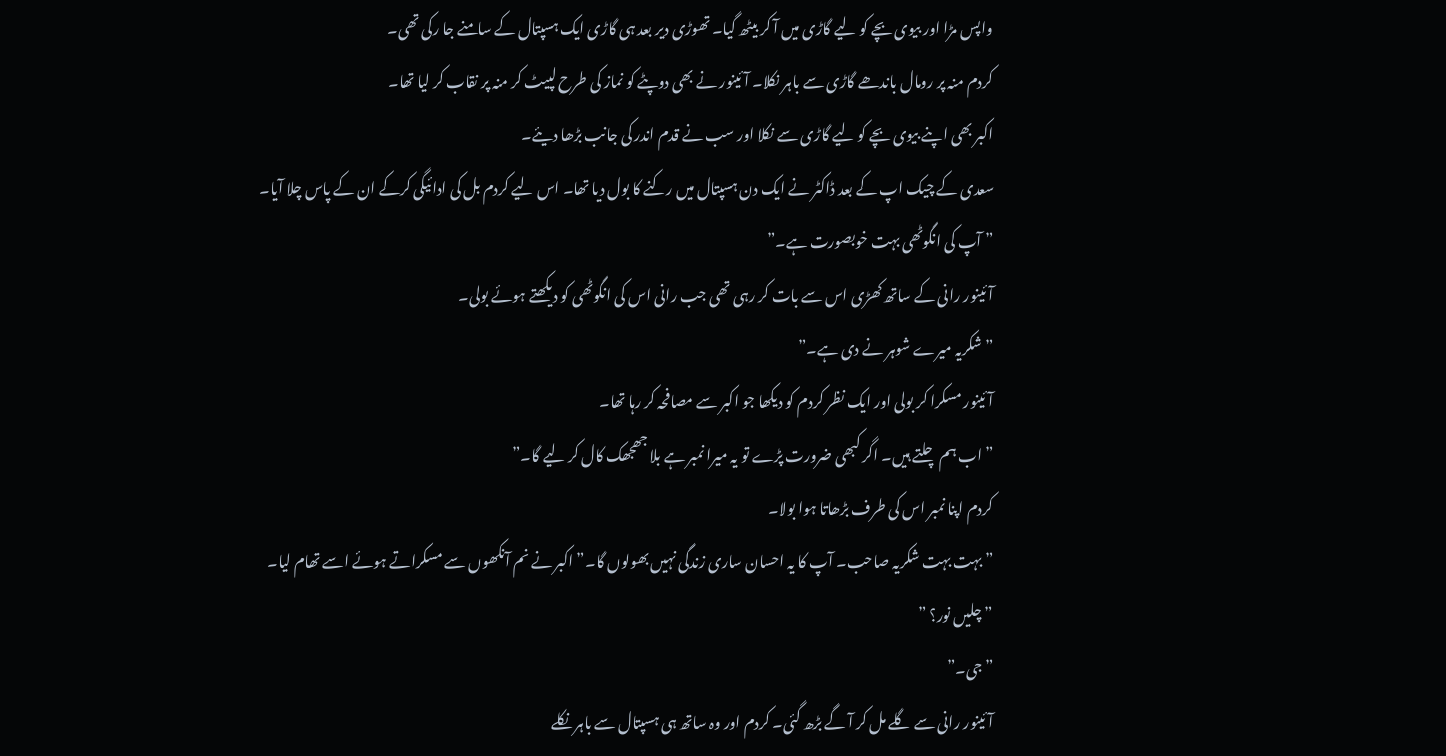واپس مڑا اور بیوی بچے کو لیے گاڑی میں آ کر بیٹھ گیا۔ تھوڑی دیر بعد ہی گاڑی ایک ہسپتال کے سامنے جا رکی تھی۔
کردم منہ پر رومال باندھے گاڑی سے باہر نکلا۔ آئینور نے بھی دوپٹے کو نماز کی طرح لپیٹ کر منہ پر نقاب کر لیا تھا۔
اکبر بھی اپنے بیوی بچے کو لیے گاڑی سے نکلا اور سب نے قدم اندر کی جانب بڑھا دیئے۔
سعدی کے چیک اپ کے بعد ڈاکٹر نے ایک دن ہسپتال میں رکنے کا بول دیا تھا۔ اس لیے کردم بل کی ادائیگی کرکے ان کے پاس چلا آیا۔
” آپ کی انگوٹھی بہت خوبصورت ہے۔”
آئینور رانی کے ساتھ کھڑی اس سے بات کر رہی تھی جب رانی اس کی انگوٹھی کو دیکھتے ہوئے بولی۔
” شکریہ میرے شوہر نے دی ہے۔”
آئینور مسکرا کر بولی اور ایک نظر کردم کو دیکھا جو اکبر سے مصافحہ کر رہا تھا۔
” اب ہم چلتے ہیں۔ اگر کبھی ضرورت پڑے تو یہ میرا نمبر ہے بلا جھجھک کال کر لیے گا۔”
کردم اپنا نمبر اس کی طرف بڑھاتا ہوا بولا۔
” بہت بہت شکریہ صاحب۔ آپ کا یہ احسان ساری زندگی نہیں بھولوں گا۔” اکبر نے نم آنکھوں سے مسکراتے ہوئے اسے تھام لیا۔
” چلیں نور؟ ”
” جی۔”
آئینور رانی سے گلے مل کر آ گے بڑھ گئی۔ کردم اور وہ ساتھ ہی ہسپتال سے باہر نکلے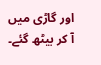اور گاڑی میں آ کر بیٹھ گئے۔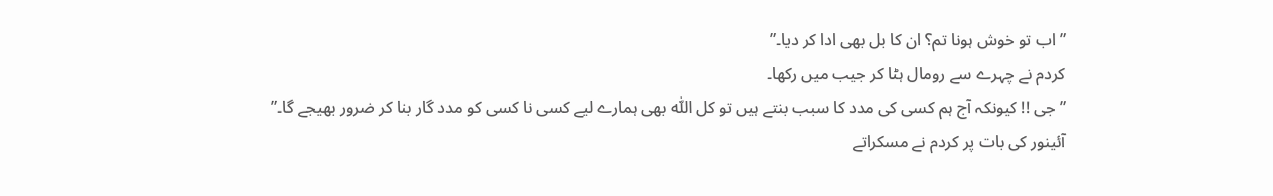” اب تو خوش ہونا تم؟ ان کا بل بھی ادا کر دیا۔”
کردم نے چہرے سے رومال ہٹا کر جیب میں رکھا۔
” جی !! کیونکہ آج ہم کسی کی مدد کا سبب بنتے ہیں تو کل اللّٰه بھی ہمارے لیے کسی نا کسی کو مدد گار بنا کر ضرور بھیجے گا۔”
آئینور کی بات پر کردم نے مسکراتے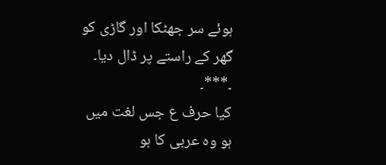ہوئے سر جھٹکا اور گاڑی کو گھر کے راستے پر ڈال دیا۔
۔***۔
کیا حرف ع جس لغت میں ہو وہ عربی کا ہو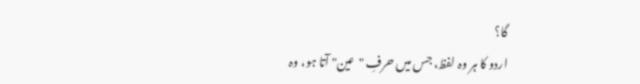گا؟
اردو کا ہر وہ لفظ، جس میں حرفِ "عین" آتا ہو، وہ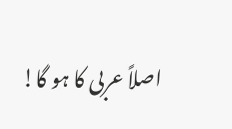اصلاً عربی کا ہو گا!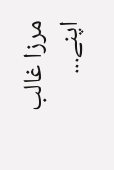مرزا غالب اپنے...